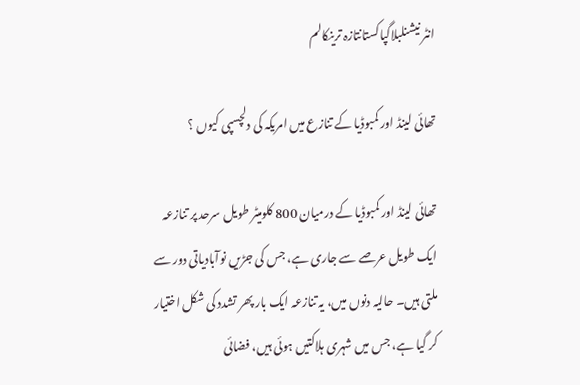انٹر نیشنلبلاگپاکستانتازہ ترینکالم

تھائی لینڈ اور کمبوڈیا کے تنازع میں امریکہ کی دلچسپی کیوں ؟

تھائی لینڈ اور کمبوڈیا کے درمیان 800 کلومیٹر طویل سرحد پر تنازعہ ایک طویل عرصے سے جاری ہے، جس کی جڑیں نوآبادیاتی دور سے ملتی ہیں۔ حالیہ دنوں میں، یہ تنازعہ ایک بار پھر تشدد کی شکل اختیار کر گیا ہے، جس میں شہری ہلاکتیں ہوئی ہیں، فضائی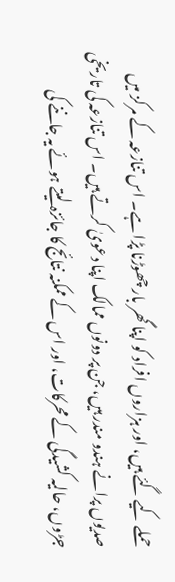حملے کیے گئے ہیں، اور ہزاروں افراد کو اپنا گھر بار چھوڑنا پڑا ہے۔ اس تنازعہ کے مرکز میں صدیوں پرانے ہندو مندر ہیں، جن پر دونوں ممالک اپنا دعویٰ کرتے ہیں۔ اس تنازعہ کی تاریخی جڑوں، حالیہ کشیدگی کے محرکات، اور اس کے ممکنہ نتائج کا جائزہ لیتے ہوئے یہ جاننے کی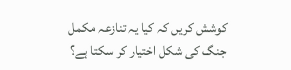کوشش کریں کہ کیا یہ تنازعہ مکمل جنگ کی شکل اختیار کر سکتا ہے؟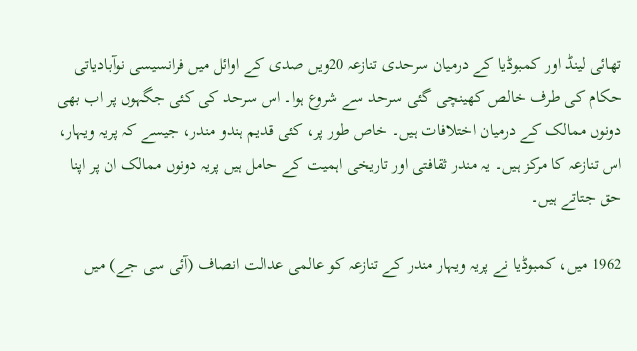تھائی لینڈ اور کمبوڈیا کے درمیان سرحدی تنازعہ 20ویں صدی کے اوائل میں فرانسیسی نوآبادیاتی حکام کی طرف خالص کھینچی گئی سرحد سے شروع ہوا۔ اس سرحد کی کئی جگہوں پر اب بھی دونوں ممالک کے درمیان اختلافات ہیں۔ خاص طور پر، کئی قدیم ہندو مندر، جیسے کہ پریہ ویہار، اس تنازعہ کا مرکز ہیں۔ یہ مندر ثقافتی اور تاریخی اہمیت کے حامل ہیں پریہ دونوں ممالک ان پر اپنا حق جتاتے ہیں۔

1962 میں، کمبوڈیا نے پریہ ویہار مندر کے تنازعہ کو عالمی عدالت انصاف (آئی سی جے) میں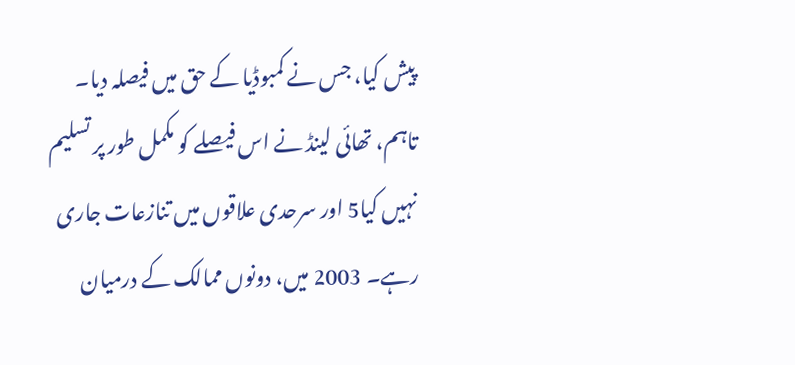پیش کیا، جس نے کمبوڈیا کے حق میں فیصلہ دیا۔ تاہم، تھائی لینڈ نے اس فیصلے کو مکمل طور پر تسلیم نہیں کیا5 اور سرحدی علاقوں میں تنازعات جاری رہے۔ 2003 میں، دونوں ممالک کے درمیان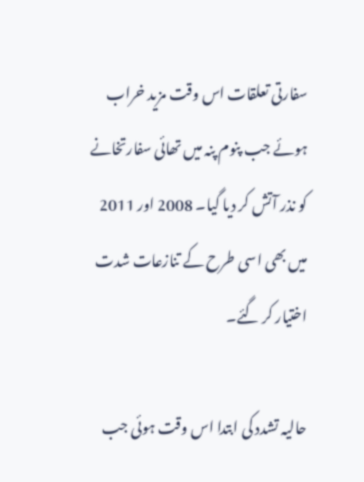سفارتی تعلقات اس وقت مزید خراب ہوئے جب پنوم پنہ میں تھائی سفارتخانے کو نذر آتش کر دیا گیا۔ 2008 اور 2011 میں بھی اسی طرح کے تنازعات شدت اختیار کر گئے۔

حالیہ تشدد کی ابتدا اس وقت ہوئی جب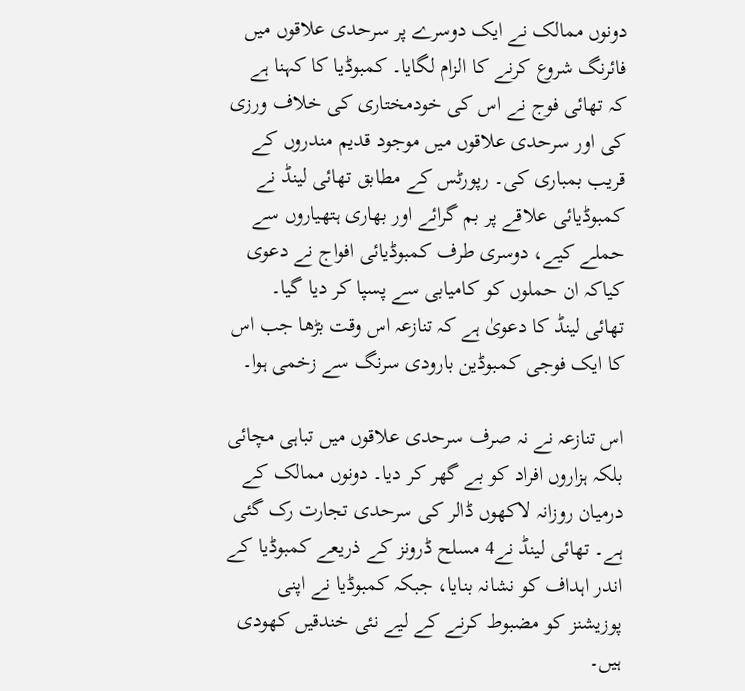دونوں ممالک نے ایک دوسرے پر سرحدی علاقوں میں فائرنگ شروع کرنے کا الزام لگایا۔ کمبوڈیا کا کہنا ہے کہ تھائی فوج نے اس کی خودمختاری کی خلاف ورزی کی اور سرحدی علاقوں میں موجود قدیم مندروں کے قریب بمباری کی۔ رپورٹس کے مطابق تھائی لینڈ نے کمبوڈیائی علاقے پر بم گرائے اور بھاری ہتھیاروں سے حملے کیے، دوسری طرف کمبوڈیائی افواج نے دعوی کیاکہ ان حملوں کو کامیابی سے پسپا کر دیا گیا۔ تھائی لینڈ کا دعویٰ ہے کہ تنازعہ اس وقت بڑھا جب اس کا ایک فوجی کمبوڈین بارودی سرنگ سے زخمی ہوا۔

اس تنازعہ نے نہ صرف سرحدی علاقوں میں تباہی مچائی بلکہ ہزاروں افراد کو بے گھر کر دیا۔ دونوں ممالک کے درمیان روزانہ لاکھوں ڈالر کی سرحدی تجارت رک گئی ہے۔ تھائی لینڈ نے4 مسلح ڈرونز کے ذریعے کمبوڈیا کے اندر اہداف کو نشانہ بنایا، جبکہ کمبوڈیا نے اپنی پوزیشنز کو مضبوط کرنے کے لیے نئی خندقیں کھودی ہیں۔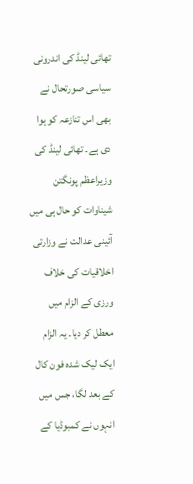تھائی لینڈ کی اندرونی سیاسی صورتحال نے بھی اس تنازعہ کو ہوا دی ہے۔ تھائی لینڈ کی وزیراعظم پونگتن شیناوات کو حال ہی میں آئینی عدالت نے وزارتی اخلاقیات کی خلاف ورزی کے الزام میں معطل کر دیا۔ یہ الزام ایک لیک شدہ فون کال کے بعد لگا، جس میں انہوں نے کمبوڈیا کے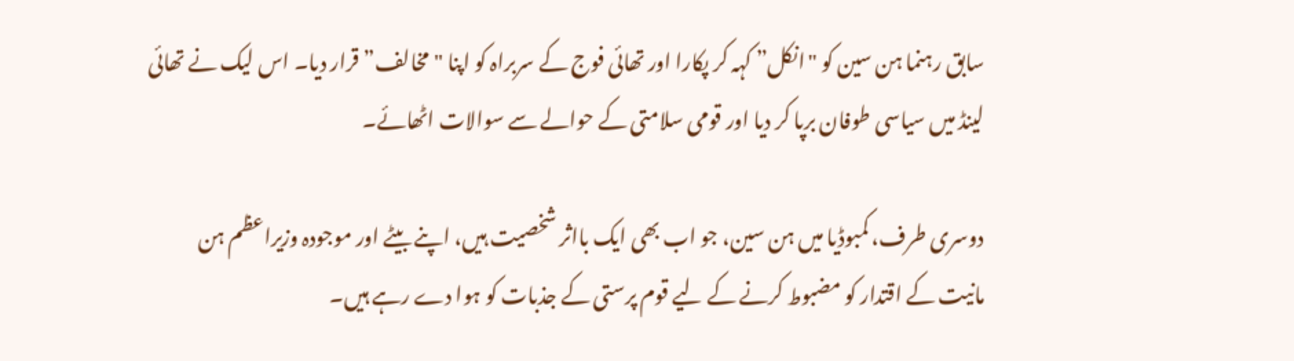سابق رہنما ہن سین کو "انکل” کہہ کر پکارا اور تھائی فوج کے سربراہ کو اپنا "مخالف” قرار دیا۔ اس لیک نے تھائی لینڈ میں سیاسی طوفان برپا کر دیا اور قومی سلامتی کے حوالے سے سوالات اٹھائے۔

دوسری طرف، کمبوڈیا میں ہن سین، جو اب بھی ایک بااثر شخصیت ہیں، اپنے بیٹے اور موجودہ وزیراعظم ہن مانیت کے اقتدار کو مضبوط کرنے کے لیے قوم پرستی کے جذبات کو ہوا دے رہے ہیں۔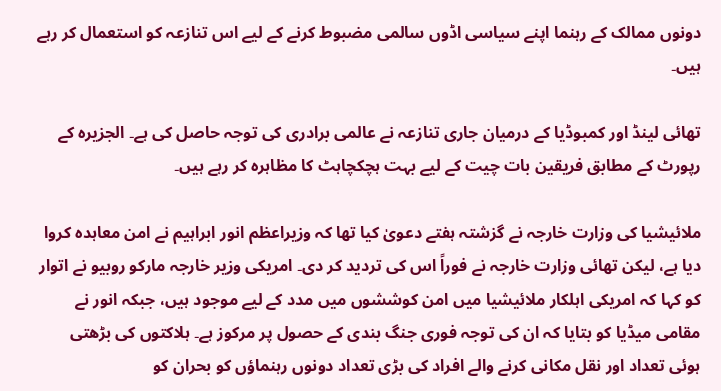دونوں ممالک کے رہنما اپنے سیاسی اڈوں سالمی مضبوط کرنے کے لیے اس تنازعہ کو استعمال کر رہے ہیں۔

تھائی لینڈ اور کمبوڈیا کے درمیان جاری تنازعہ نے عالمی برادری کی توجہ حاصل کی ہے۔ الجزیرہ کے رپورٹ کے مطابق فریقین بات چیت کے لیے بہت ہچکچاہٹ کا مظاہرہ کر رہے ہیں۔

ملائیشیا کی وزارت خارجہ نے گزشتہ ہفتے دعویٰ کیا تھا کہ وزیراعظم انور ابراہیم نے امن معاہدہ کروا دیا ہے، لیکن تھائی وزارت خارجہ نے فوراً اس کی تردید کر دی۔ امریکی وزیر خارجہ مارکو روبیو نے اتوار کو کہا کہ امریکی اہلکار ملائیشیا میں امن کوششوں میں مدد کے لیے موجود ہیں، جبکہ انور نے مقامی میڈیا کو بتایا کہ ان کی توجہ فوری جنگ بندی کے حصول پر مرکوز ہے۔ ہلاکتوں کی بڑھتی ہوئی تعداد اور نقل مکانی کرنے والے افراد کی بڑی تعداد دونوں رہنماؤں کو بحران کو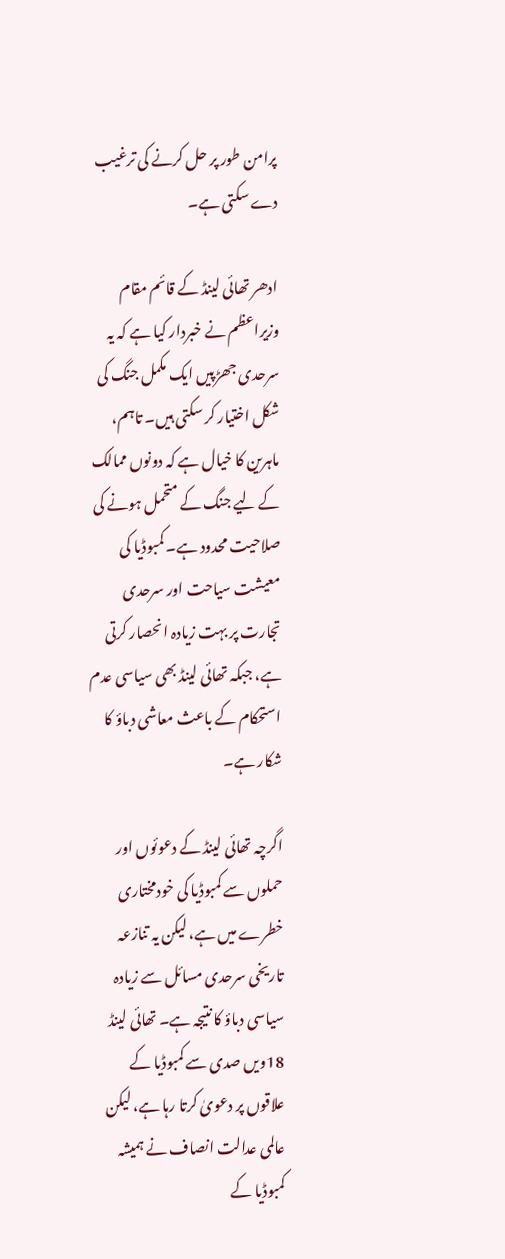پرامن طور پر حل کرنے کی ترغیب دے سکتی ہے۔

ادھر تھائی لینڈ کے قائم مقام وزیراعظم نے خبردار کیا ہے کہ یہ سرحدی جھڑپیں ایک مکمل جنگ کی شکل اختیار کر سکتی ہیں۔ تاہم، ماہرین کا خیال ہے کہ دونوں ممالک کے لیے جنگ کے متحمل ہونے کی صلاحیت محدود ہے۔ کمبوڈیا کی معیشت سیاحت اور سرحدی تجارت پر بہت زیادہ انحصار کرتی ہے، جبکہ تھائی لینڈ بھی سیاسی عدم استحکام کے باعث معاشی دباؤ کا شکار ہے۔

اگرچہ تھائی لینڈ کے دعوئوں اور حملوں سے کمبوڈیا کی خودمختاری خطرے میں ہے، لیکن یہ تنازعہ تاریخی سرحدی مسائل سے زیادہ سیاسی دباؤ کا نتیجہ ہے۔ تھائی لینڈ 18ویں صدی سے کمبوڈیا کے علاقوں پر دعویٰ کرتا رہا ہے، لیکن عالمی عدالت انصاف نے ہمیشہ کمبوڈیا کے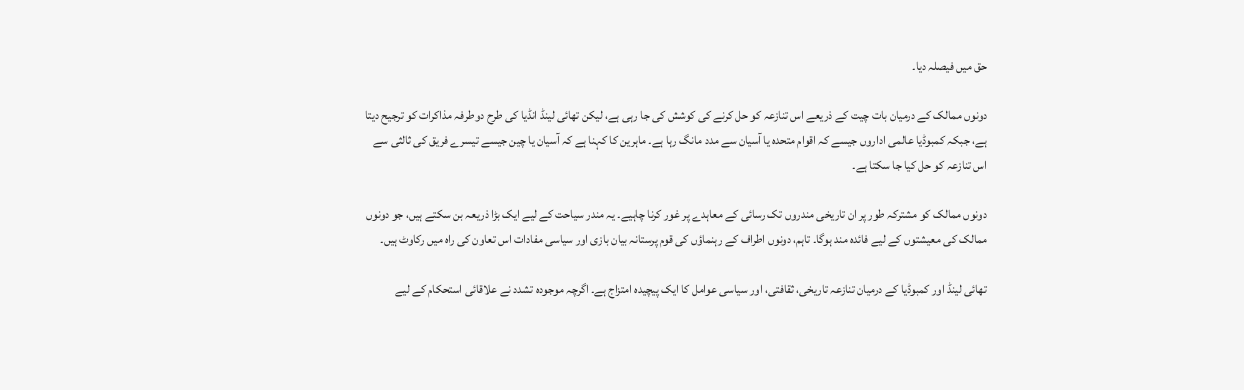حق میں فیصلہ دیا۔

دونوں ممالک کے درمیان بات چیت کے ذریعے اس تنازعہ کو حل کرنے کی کوشش کی جا رہی ہے، لیکن تھائی لینڈ انڈیا کی طرح دوطرفہ مذاکرات کو ترجیح دیتا ہے، جبکہ کمبوڈیا عالمی اداروں جیسے کہ اقوام متحدہ یا آسیان سے مدد مانگ رہا ہے۔ ماہرین کا کہنا ہے کہ آسیان یا چین جیسے تیسرے فریق کی ثالثی سے اس تنازعہ کو حل کیا جا سکتا ہے۔

دونوں ممالک کو مشترکہ طور پر ان تاریخی مندروں تک رسائی کے معاہدے پر غور کرنا چاہیے۔ یہ مندر سیاحت کے لیے ایک بڑا ذریعہ بن سکتے ہیں، جو دونوں ممالک کی معیشتوں کے لیے فائدہ مند ہوگا۔ تاہم، دونوں اطراف کے رہنماؤں کی قوم پرستانہ بیان بازی اور سیاسی مفادات اس تعاون کی راہ میں رکاوٹ ہیں۔

تھائی لینڈ اور کمبوڈیا کے درمیان تنازعہ تاریخی، ثقافتی، اور سیاسی عوامل کا ایک پیچیدہ امتزاج ہے۔ اگرچہ موجودہ تشدد نے علاقائی استحکام کے لیے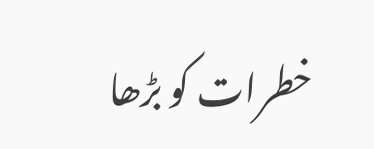خطرات کو بڑھا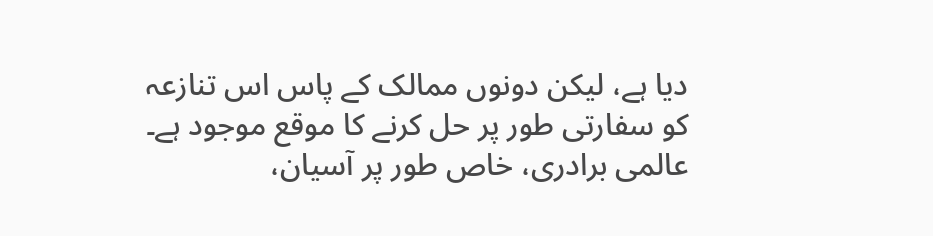دیا ہے، لیکن دونوں ممالک کے پاس اس تنازعہ کو سفارتی طور پر حل کرنے کا موقع موجود ہے۔ عالمی برادری، خاص طور پر آسیان،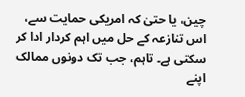چین، یا حتیٰ کہ امریکی حمایت سے، اس تنازعہ کے حل میں اہم کردار ادا کر سکتی ہے۔ تاہم، جب تک دونوں ممالک اپنے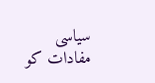سیاسی مفادات کو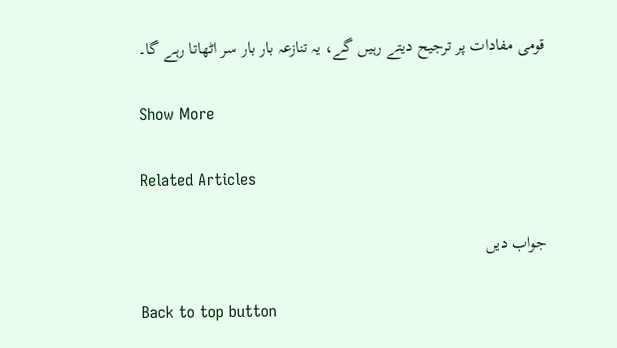قومی مفادات پر ترجیح دیتے رہیں گے، یہ تنازعہ بار بار سر اٹھاتا رہے گا۔

Show More

Related Articles

جواب دیں

Back to top button